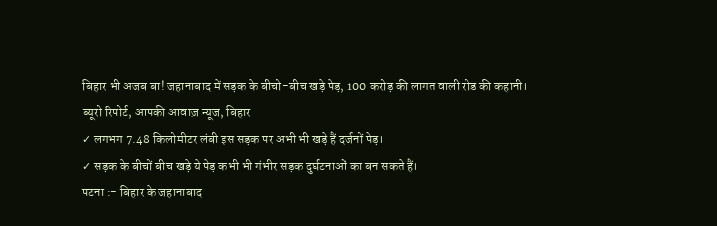बिहार भी अजब बा! जहानाबाद में सड़क के बीचो-बीच खड़े पेड़, 100 करोड़ की लागत वाली रोड की कहानी।
ब्यूरो रिपोर्ट, आपकी आवाज़ न्यूज, बिहार
✓ लगभग 7.48 किलोमीटर लंबी इस सड़क पर अभी भी खड़े हैं दर्जनों पेड़।
✓ सड़क के बीचों बीच खड़े ये पेड़ कभी भी गंभीर सड़क दुर्घटनाओं का बन सकते हैं।
पटना :- बिहार के जहानाबाद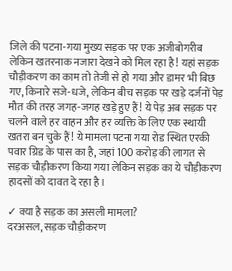जिले की पटना-गया मुख्य सड़क पर एक अजीबोगरीब लेकिन खतरनाक नजारा देखने को मिल रहा है! यहां सड़क चौड़ीकरण का काम तो तेजी से हो गया और डामर भी बिछ गए, किनारे सजे-धजे, लेकिन बीच सड़क पर खड़े दर्जनों पेड़ मौत की तरह जगह-जगह खड़े हुए हैं! ये पेड़ अब सड़क पर चलने वाले हर वाहन और हर व्यक्ति के लिए एक स्थायी खतरा बन चुके हैं! ये मामला पटना गया रोड स्थित एरकी पवार ग्रिड के पास का है, जहां 100 करोड़ की लागत से सड़क चौड़ीकरण किया गया लेकिन सड़क का ये चौड़ीकरण हादसों को दावत दे रहा है।

✓ क्या है सड़क का असली मामला?
दरअसल, सड़क चौड़ीकरण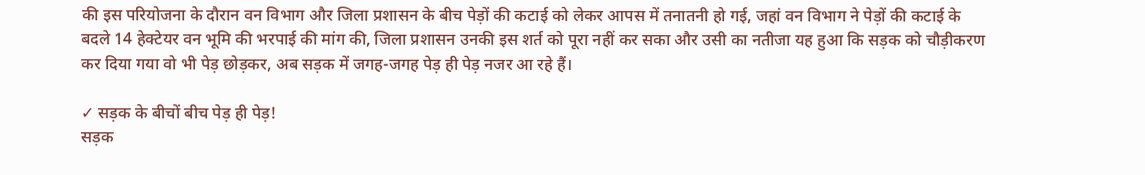की इस परियोजना के दौरान वन विभाग और जिला प्रशासन के बीच पेड़ों की कटाई को लेकर आपस में तनातनी हो गई, जहां वन विभाग ने पेड़ों की कटाई के बदले 14 हेक्टेयर वन भूमि की भरपाई की मांग की, जिला प्रशासन उनकी इस शर्त को पूरा नहीं कर सका और उसी का नतीजा यह हुआ कि सड़क को चौड़ीकरण कर दिया गया वो भी पेड़ छोड़कर, अब सड़क में जगह-जगह पेड़ ही पेड़ नजर आ रहे हैं।

✓ सड़क के बीचों बीच पेड़ ही पेड़!
सड़क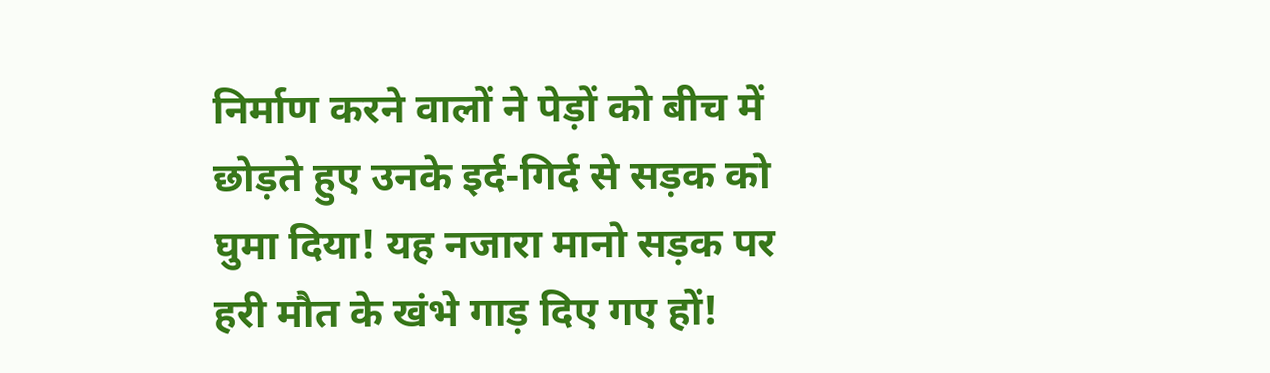निर्माण करने वालों ने पेड़ों को बीच में छोड़ते हुए उनके इर्द-गिर्द से सड़क को घुमा दिया! यह नजारा मानो सड़क पर हरी मौत के खंभे गाड़ दिए गए हों!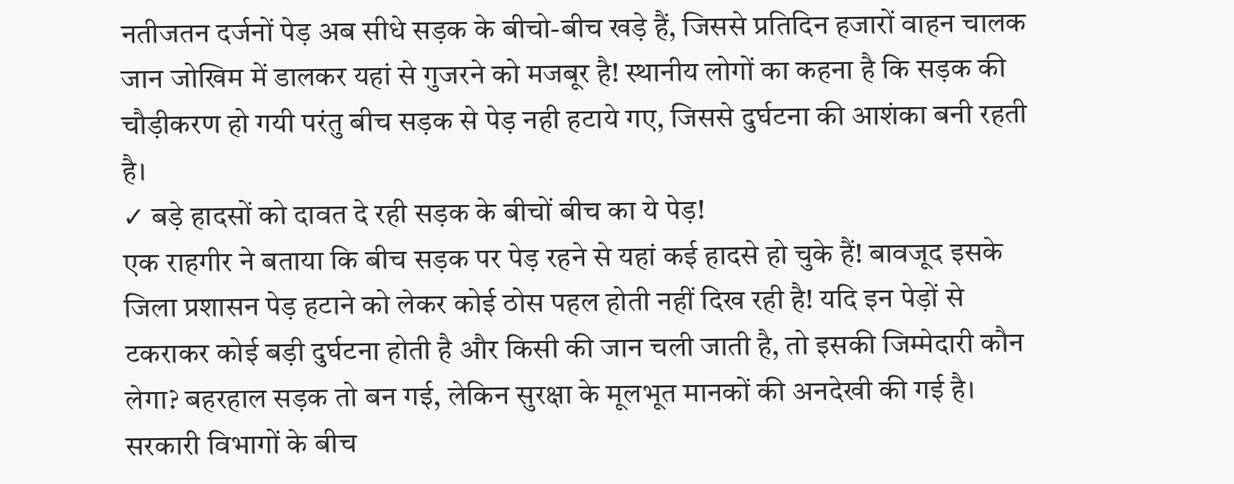नतीजतन दर्जनों पेड़ अब सीधे सड़क के बीचो-बीच खड़े हैं, जिससे प्रतिदिन हजारों वाहन चालक जान जोखिम में डालकर यहां से गुजरने को मजबूर है! स्थानीय लोगों का कहना है कि सड़क की चौड़ीकरण हो गयी परंतु बीच सड़क से पेड़ नही हटाये गए, जिससे दुर्घटना की आशंका बनी रहती है।
✓ बड़े हादसों को दावत दे रही सड़क के बीचों बीच का ये पेड़!
एक राहगीर ने बताया कि बीच सड़क पर पेड़ रहने से यहां कई हादसे हो चुके हैं! बावजूद इसके जिला प्रशासन पेड़ हटाने को लेकर कोई ठोस पहल होती नहीं दिख रही है! यदि इन पेड़ों से टकराकर कोई बड़ी दुर्घटना होती है और किसी की जान चली जाती है, तो इसकी जिम्मेदारी कौन लेगा? बहरहाल सड़क तो बन गई, लेकिन सुरक्षा के मूलभूत मानकों की अनदेखी की गई है। सरकारी विभागों के बीच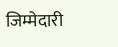जिम्मेदारी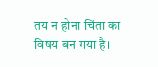तय न होना चिंता का विषय बन गया है।